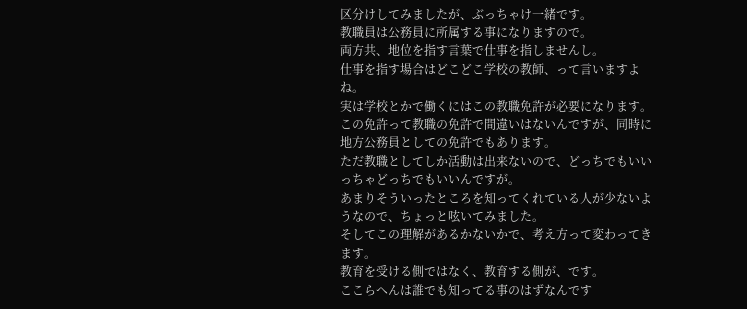区分けしてみましたが、ぶっちゃけ一緒です。
教職員は公務員に所属する事になりますので。
両方共、地位を指す言葉で仕事を指しませんし。
仕事を指す場合はどこどこ学校の教師、って言いますよね。
実は学校とかで働くにはこの教職免許が必要になります。
この免許って教職の免許で間違いはないんですが、同時に地方公務員としての免許でもあります。
ただ教職としてしか活動は出来ないので、どっちでもいいっちゃどっちでもいいんですが。
あまりそういったところを知ってくれている人が少ないようなので、ちょっと呟いてみました。
そしてこの理解があるかないかで、考え方って変わってきます。
教育を受ける側ではなく、教育する側が、です。
ここらへんは誰でも知ってる事のはずなんです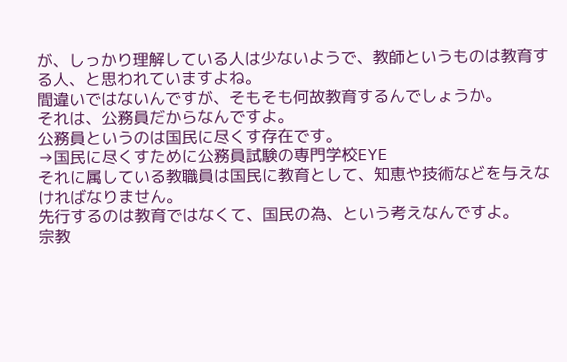が、しっかり理解している人は少ないようで、教師というものは教育する人、と思われていますよね。
間違いではないんですが、そもそも何故教育するんでしょうか。
それは、公務員だからなんですよ。
公務員というのは国民に尽くす存在です。
→国民に尽くすために公務員試験の専門学校EYE
それに属している教職員は国民に教育として、知恵や技術などを与えなければなりません。
先行するのは教育ではなくて、国民の為、という考えなんですよ。
宗教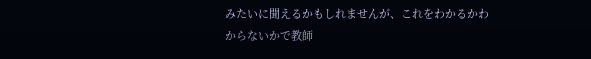みたいに聞えるかもしれませんが、これをわかるかわからないかで教師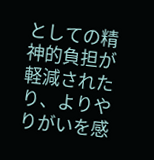としての精神的負担が軽減されたり、よりやりがいを感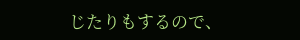じたりもするので、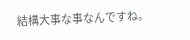結構大事な事なんですね。